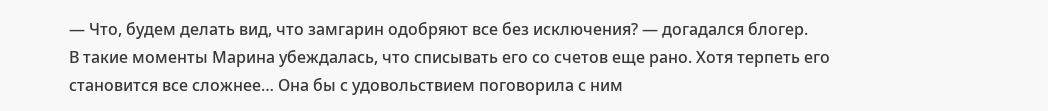— Что, будем делать вид, что замгарин одобряют все без исключения? — догадался блогер.
В такие моменты Марина убеждалась, что списывать его со счетов еще рано. Хотя терпеть его становится все сложнее… Она бы с удовольствием поговорила с ним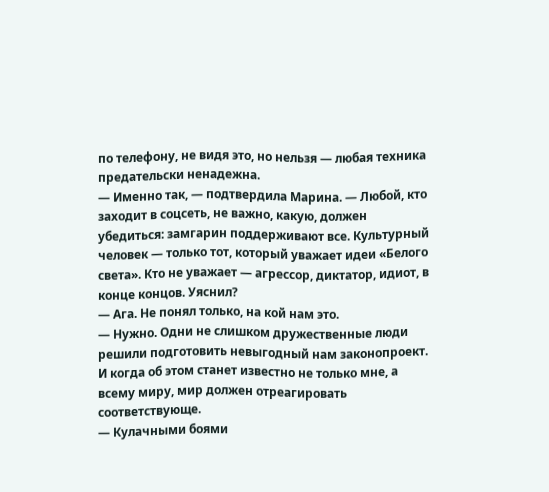по телефону, не видя это, но нельзя — любая техника предательски ненадежна.
— Именно так, — подтвердила Марина. — Любой, кто заходит в соцсеть, не важно, какую, должен убедиться: замгарин поддерживают все. Культурный человек — только тот, который уважает идеи «Белого света». Кто не уважает — агрессор, диктатор, идиот, в конце концов. Уяснил?
— Ага. Не понял только, на кой нам это.
— Нужно. Одни не слишком дружественные люди решили подготовить невыгодный нам законопроект. И когда об этом станет известно не только мне, а всему миру, мир должен отреагировать соответствующе.
— Кулачными боями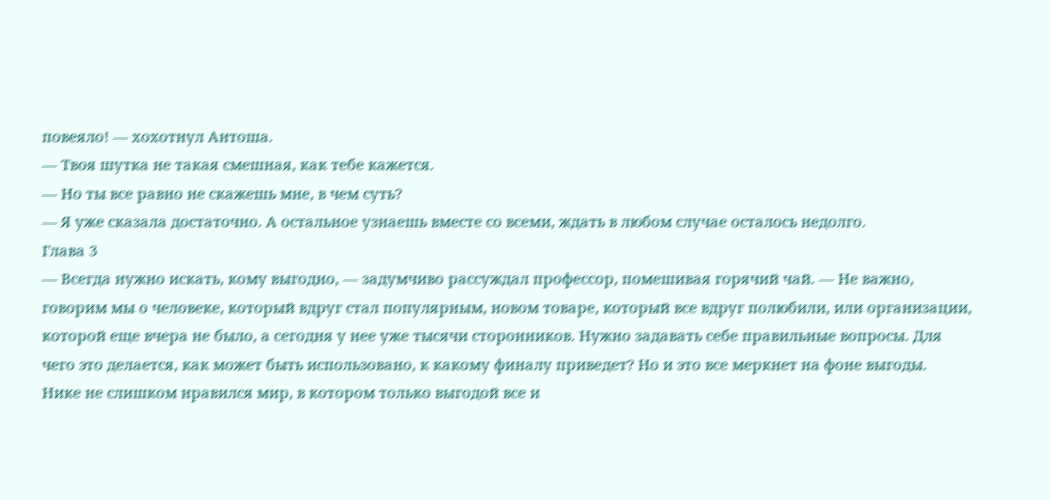повеяло! — хохотнул Антоша.
— Твоя шутка не такая смешная, как тебе кажется.
— Но ты все равно не скажешь мне, в чем суть?
— Я уже сказала достаточно. А остальное узнаешь вместе со всеми, ждать в любом случае осталось недолго.
Глава 3
— Всегда нужно искать, кому выгодно, — задумчиво рассуждал профессор, помешивая горячий чай. — Не важно, говорим мы о человеке, который вдруг стал популярным, новом товаре, который все вдруг полюбили, или организации, которой еще вчера не было, а сегодня у нее уже тысячи сторонников. Нужно задавать себе правильные вопросы. Для чего это делается, как может быть использовано, к какому финалу приведет? Но и это все меркнет на фоне выгоды.
Нике не слишком нравился мир, в котором только выгодой все и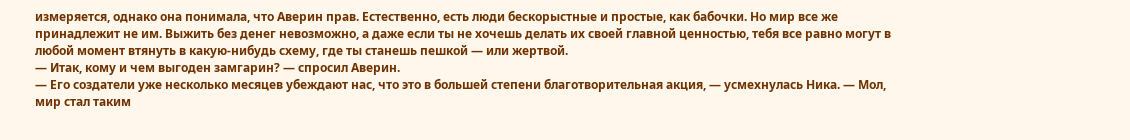измеряется, однако она понимала, что Аверин прав. Естественно, есть люди бескорыстные и простые, как бабочки. Но мир все же принадлежит не им. Выжить без денег невозможно, а даже если ты не хочешь делать их своей главной ценностью, тебя все равно могут в любой момент втянуть в какую-нибудь схему, где ты станешь пешкой — или жертвой.
— Итак, кому и чем выгоден замгарин? — спросил Аверин.
— Его создатели уже несколько месяцев убеждают нас, что это в большей степени благотворительная акция, — усмехнулась Ника. — Мол, мир стал таким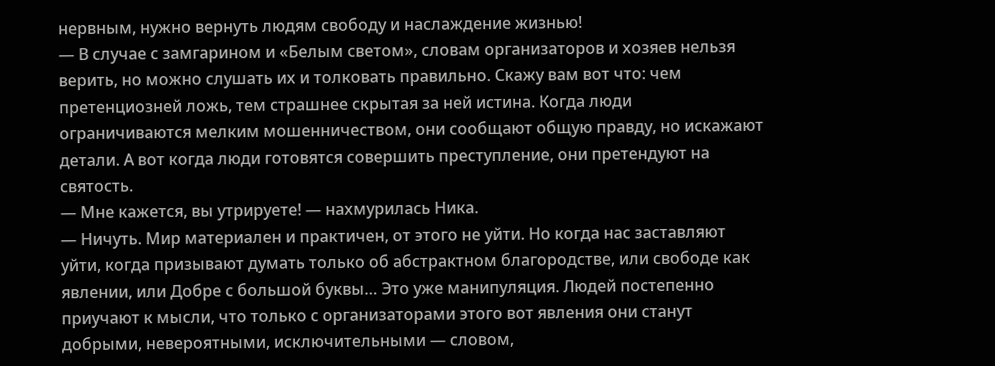нервным, нужно вернуть людям свободу и наслаждение жизнью!
— В случае с замгарином и «Белым светом», словам организаторов и хозяев нельзя верить, но можно слушать их и толковать правильно. Скажу вам вот что: чем претенциозней ложь, тем страшнее скрытая за ней истина. Когда люди ограничиваются мелким мошенничеством, они сообщают общую правду, но искажают детали. А вот когда люди готовятся совершить преступление, они претендуют на святость.
— Мне кажется, вы утрируете! — нахмурилась Ника.
— Ничуть. Мир материален и практичен, от этого не уйти. Но когда нас заставляют уйти, когда призывают думать только об абстрактном благородстве, или свободе как явлении, или Добре с большой буквы… Это уже манипуляция. Людей постепенно приучают к мысли, что только с организаторами этого вот явления они станут добрыми, невероятными, исключительными — словом,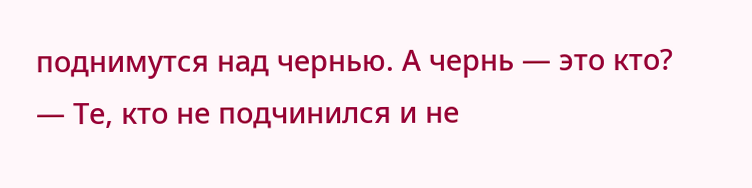поднимутся над чернью. А чернь — это кто?
— Те, кто не подчинился и не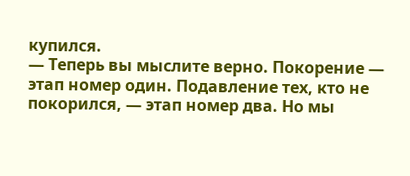купился.
— Теперь вы мыслите верно. Покорение — этап номер один. Подавление тех, кто не покорился, — этап номер два. Но мы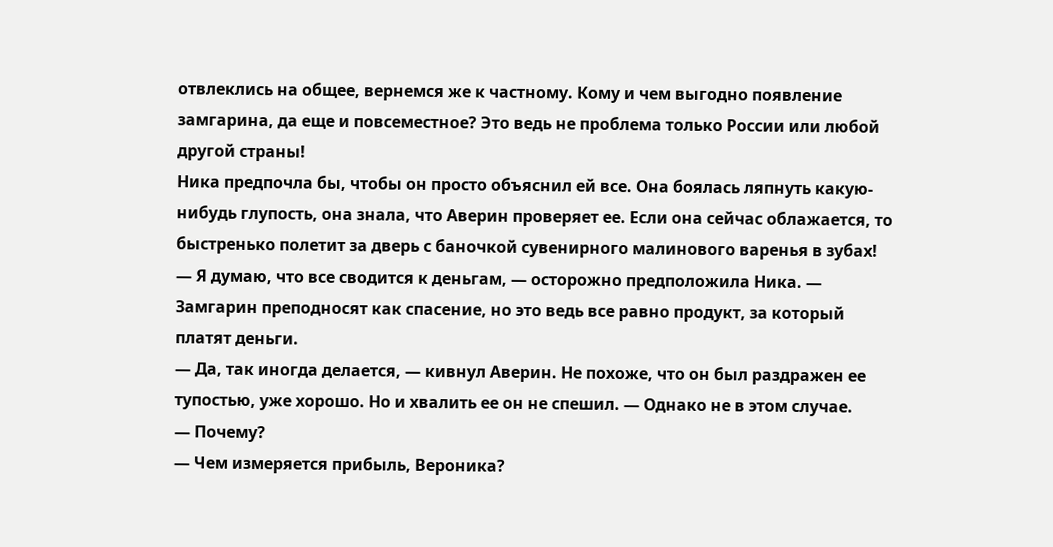отвлеклись на общее, вернемся же к частному. Кому и чем выгодно появление замгарина, да еще и повсеместное? Это ведь не проблема только России или любой другой страны!
Ника предпочла бы, чтобы он просто объяснил ей все. Она боялась ляпнуть какую-нибудь глупость, она знала, что Аверин проверяет ее. Если она сейчас облажается, то быстренько полетит за дверь с баночкой сувенирного малинового варенья в зубах!
— Я думаю, что все сводится к деньгам, — осторожно предположила Ника. — Замгарин преподносят как спасение, но это ведь все равно продукт, за который платят деньги.
— Да, так иногда делается, — кивнул Аверин. Не похоже, что он был раздражен ее тупостью, уже хорошо. Но и хвалить ее он не спешил. — Однако не в этом случае.
— Почему?
— Чем измеряется прибыль, Вероника?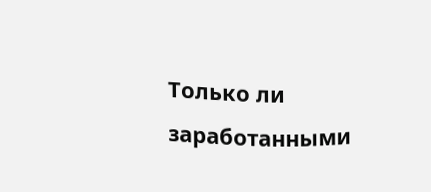Только ли заработанными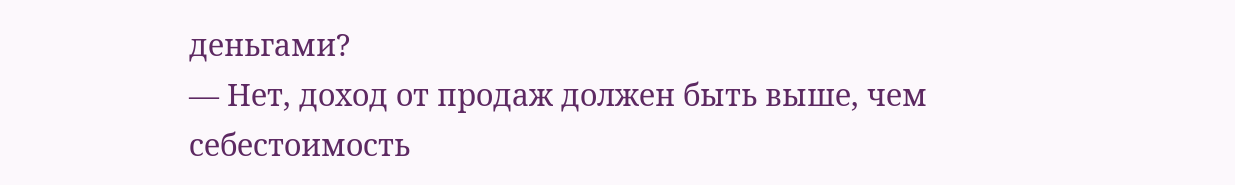деньгами?
— Нет, доход от продаж должен быть выше, чем себестоимость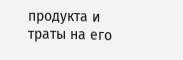продукта и траты на его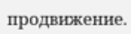продвижение.